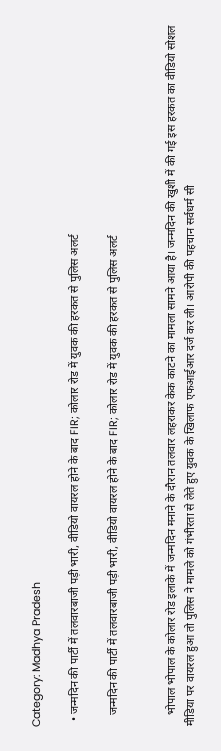Category: Madhya Pradesh

  • जन्मदिन की पार्टी में तलवारबाजी पड़ी भारी, वीडियो वायरल होने के बाद FIR; कोलार रोड में युवक की हरकत से पुलिस अलर्ट

    जन्मदिन की पार्टी में तलवारबाजी पड़ी भारी, वीडियो वायरल होने के बाद FIR; कोलार रोड में युवक की हरकत से पुलिस अलर्ट


    भोपाल भोपाल के कोलार रोड इलाके में जन्मदिन मनाने के दौरान तलवार लहराकर केक काटने का मामला सामने आया है। जन्मदिन की खुशी में की गई इस हरकत का वीडियो सोशल मीडिया पर वायरल हुआ तो पुलिस ने मामले को गंभीरता से लेते हुए युवक के खिलाफ एफआईआर दर्ज कर ली। आरोपी की पहचान सर्वधर्म सी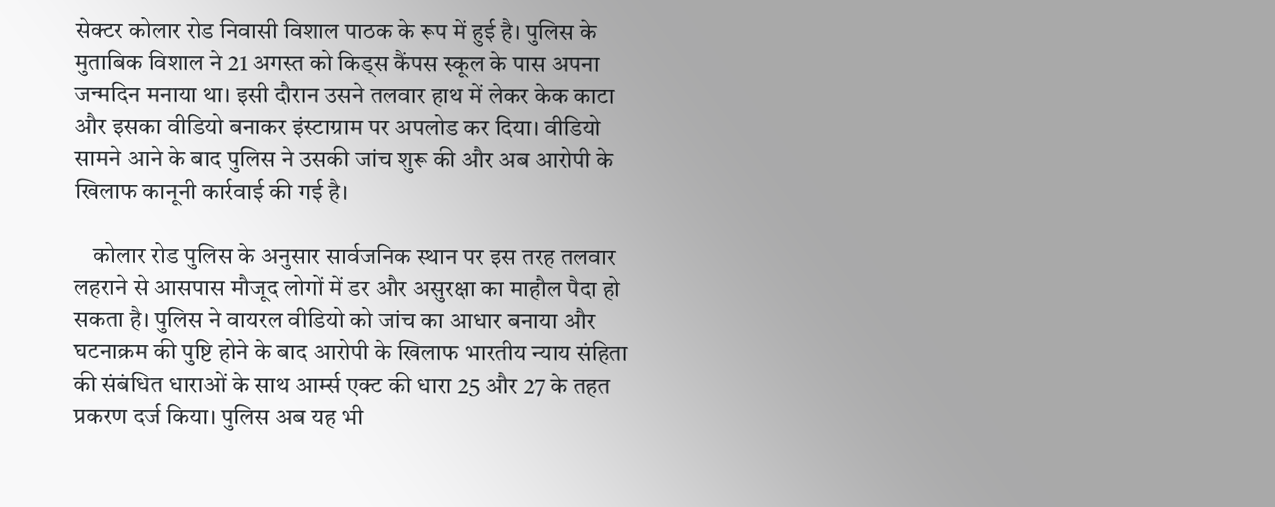सेक्टर कोलार रोड निवासी विशाल पाठक के रूप में हुई है। पुलिस के मुताबिक विशाल ने 21 अगस्त को किड्स कैंपस स्कूल के पास अपना जन्मदिन मनाया था। इसी दौरान उसने तलवार हाथ में लेकर केक काटा और इसका वीडियो बनाकर इंस्टाग्राम पर अपलोड कर दिया। वीडियो सामने आने के बाद पुलिस ने उसकी जांच शुरू की और अब आरोपी के खिलाफ कानूनी कार्रवाई की गई है।

    कोलार रोड पुलिस के अनुसार सार्वजनिक स्थान पर इस तरह तलवार लहराने से आसपास मौजूद लोगों में डर और असुरक्षा का माहौल पैदा हो सकता है। पुलिस ने वायरल वीडियो को जांच का आधार बनाया और घटनाक्रम की पुष्टि होने के बाद आरोपी के खिलाफ भारतीय न्याय संहिता की संबंधित धाराओं के साथ आर्म्स एक्ट की धारा 25 और 27 के तहत प्रकरण दर्ज किया। पुलिस अब यह भी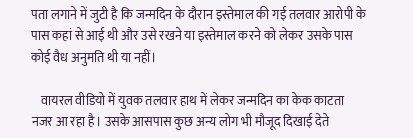पता लगाने में जुटी है कि जन्मदिन के दौरान इस्तेमाल की गई तलवार आरोपी के पास कहां से आई थी और उसे रखने या इस्तेमाल करने को लेकर उसके पास कोई वैध अनुमति थी या नहीं।

    वायरल वीडियो में युवक तलवार हाथ में लेकर जन्मदिन का केक काटता नजर आ रहा है। उसके आसपास कुछ अन्य लोग भी मौजूद दिखाई देते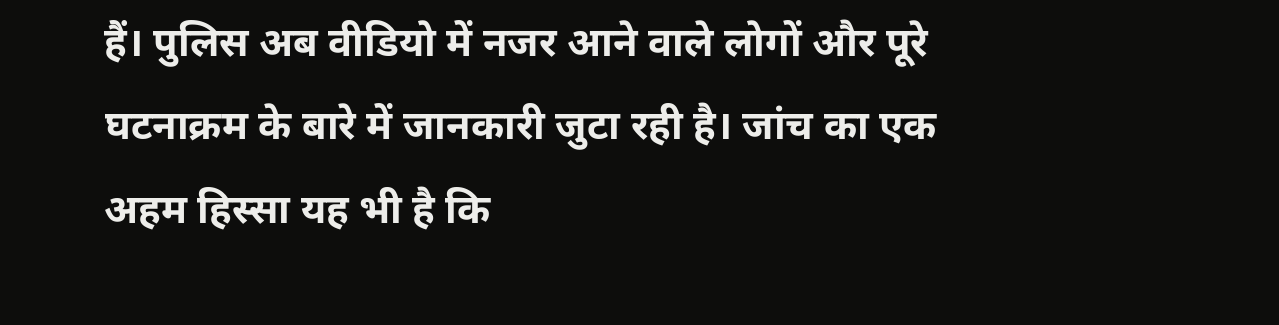हैं। पुलिस अब वीडियो में नजर आने वाले लोगों और पूरे घटनाक्रम के बारे में जानकारी जुटा रही है। जांच का एक अहम हिस्सा यह भी है कि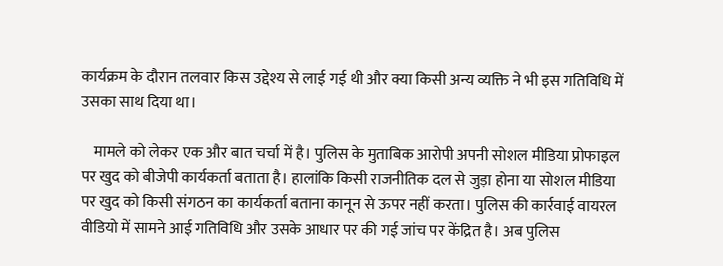कार्यक्रम के दौरान तलवार किस उद्देश्य से लाई गई थी और क्या किसी अन्य व्यक्ति ने भी इस गतिविधि में उसका साथ दिया था।

    मामले को लेकर एक और बात चर्चा में है। पुलिस के मुताबिक आरोपी अपनी सोशल मीडिया प्रोफाइल पर खुद को बीजेपी कार्यकर्ता बताता है। हालांकि किसी राजनीतिक दल से जुड़ा होना या सोशल मीडिया पर खुद को किसी संगठन का कार्यकर्ता बताना कानून से ऊपर नहीं करता। पुलिस की कार्रवाई वायरल वीडियो में सामने आई गतिविधि और उसके आधार पर की गई जांच पर केंद्रित है। अब पुलिस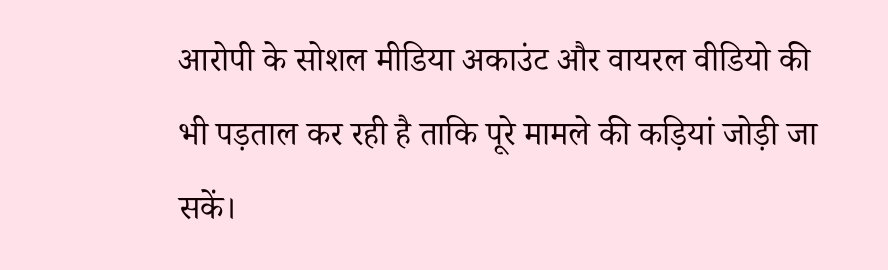आरोपी के सोशल मीडिया अकाउंट और वायरल वीडियो की भी पड़ताल कर रही है ताकि पूरे मामले की कड़ियां जोड़ी जा सकें।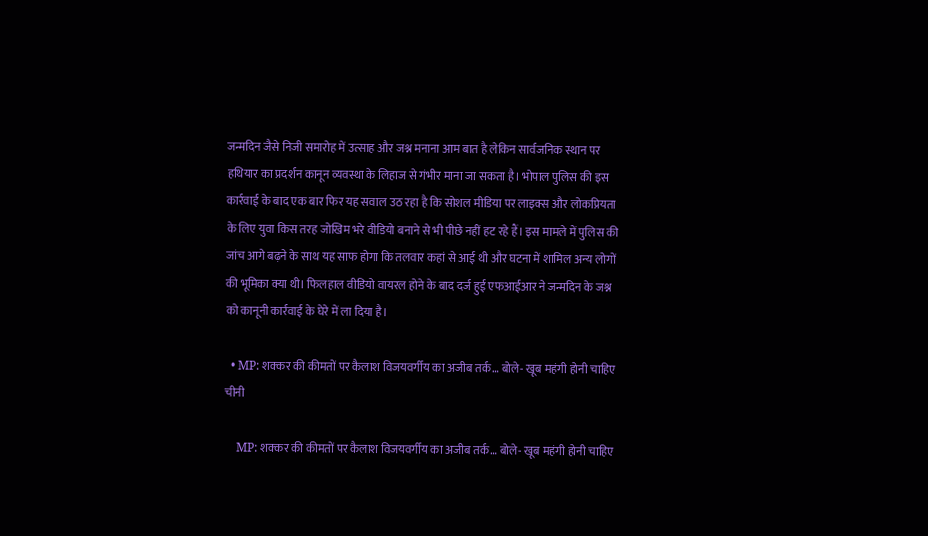जन्मदिन जैसे निजी समारोह में उत्साह और जश्न मनाना आम बात है लेकिन सार्वजनिक स्थान पर हथियार का प्रदर्शन कानून व्यवस्था के लिहाज से गंभीर माना जा सकता है। भोपाल पुलिस की इस कार्रवाई के बाद एक बार फिर यह सवाल उठ रहा है कि सोशल मीडिया पर लाइक्स और लोकप्रियता के लिए युवा किस तरह जोखिम भरे वीडियो बनाने से भी पीछे नहीं हट रहे हैं। इस मामले में पुलिस की जांच आगे बढ़ने के साथ यह साफ होगा कि तलवार कहां से आई थी और घटना में शामिल अन्य लोगों की भूमिका क्या थी। फिलहाल वीडियो वायरल होने के बाद दर्ज हुई एफआईआर ने जन्मदिन के जश्न को कानूनी कार्रवाई के घेरे में ला दिया है।

  • MP: शक्कर की कीमतों पर कैलाश विजयवर्गीय का अजीब तर्क… बोले- खूब महंगी होनी चाहिए चीनी

    MP: शक्कर की कीमतों पर कैलाश विजयवर्गीय का अजीब तर्क… बोले- खूब महंगी होनी चाहिए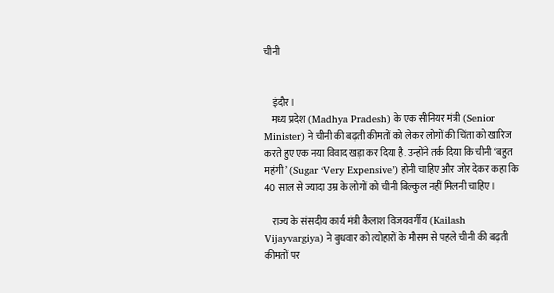चीनी


    इंदौर।
    मध्य प्रदेश (Madhya Pradesh) के एक सीनियर मंत्री (Senior Minister) ने चीनी की बढ़ती कीमतों को लेकर लोगों की चिंता को खारिज करते हुए एक नया विवाद खड़ा कर दिया है. उन्होंने तर्क दिया कि चीनी ‘बहुत महंगी’ (Sugar ‘Very Expensive’) होनी चाहिए और जोर देकर कहा कि 40 साल से ज्यादा उम्र के लोगों को चीनी बिल्कुल नहीं मिलनी चाहिए।

    राज्य के संसदीय कार्य मंत्री कैलाश विजयवर्गीय (Kailash Vijayvargiya) ने बुधवार को त्योहारों के मौसम से पहले चीनी की बढ़ती कीमतों पर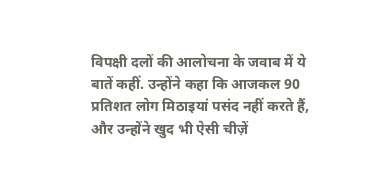विपक्षी दलों की आलोचना के जवाब में ये बातें कहीं. उन्होंने कहा कि आजकल 90 प्रतिशत लोग मिठाइयां पसंद नहीं करते हैं, और उन्होंने खुद भी ऐसी चीज़ें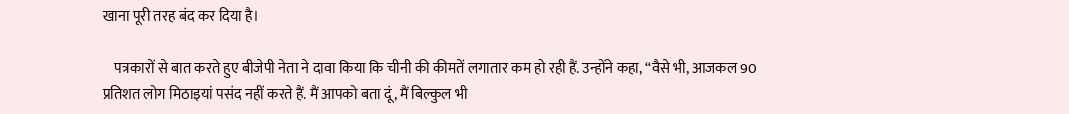खाना पूरी तरह बंद कर दिया है।

    पत्रकारों से बात करते हुए बीजेपी नेता ने दावा किया कि चीनी की कीमतें लगातार कम हो रही हैं. उन्होंने कहा, “वैसे भी, आजकल 90 प्रतिशत लोग मिठाइयां पसंद नहीं करते हैं. मैं आपको बता दूं, मैं बिल्कुल भी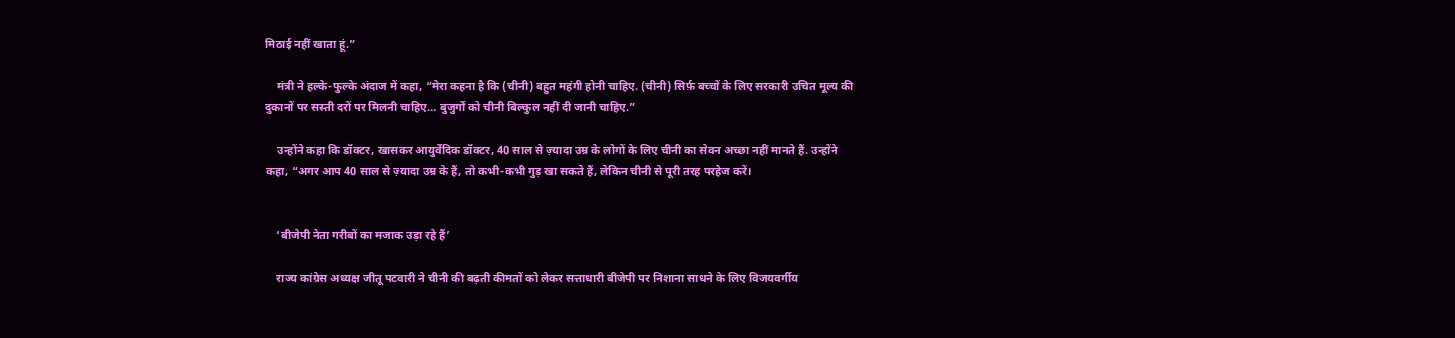मिठाई नहीं खाता हूं.”

    मंत्री ने हल्के-फुल्के अंदाज में कहा, “मेरा कहना है कि (चीनी) बहुत महंगी होनी चाहिए. (चीनी) सिर्फ़ बच्चों के लिए सरकारी उचित मूल्य की दुकानों पर सस्ती दरों पर मिलनी चाहिए… बुजुर्गों को चीनी बिल्कुल नहीं दी जानी चाहिए.”

    उन्होंने कहा कि डॉक्टर, खासकर आयुर्वेदिक डॉक्टर, 40 साल से ज़्यादा उम्र के लोगों के लिए चीनी का सेवन अच्छा नहीं मानते हैं. उन्होंने कहा, “अगर आप 40 साल से ज़्यादा उम्र के हैं, तो कभी-कभी गुड़ खा सकते हैं, लेकिन चीनी से पूरी तरह परहेज करें।


    ‘बीजेपी नेता गरीबों का मजाक उड़ा रहे हैं’

    राज्य कांग्रेस अध्यक्ष जीतू पटवारी ने चीनी की बढ़ती कीमतों को लेकर सत्ताधारी बीजेपी पर निशाना साधने के लिए विजयवर्गीय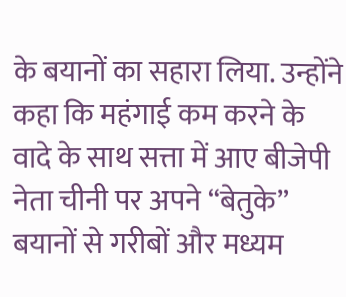के बयानों का सहारा लिया. उन्होंने कहा कि महंगाई कम करने के वादे के साथ सत्ता में आए बीजेपी नेता चीनी पर अपने “बेतुके” बयानों से गरीबों और मध्यम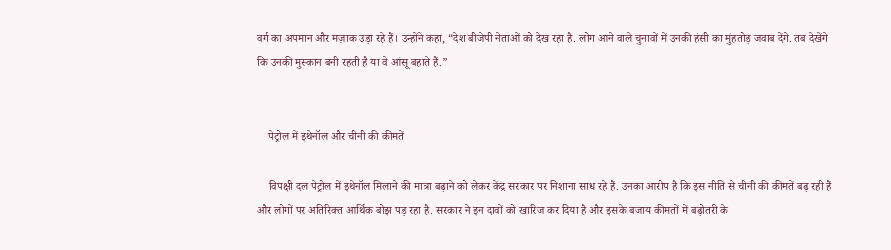वर्ग का अपमान और मज़ाक उड़ा रहे हैं। उन्होंने कहा, “देश बीजेपी नेताओं को देख रहा है. लोग आने वाले चुनावों में उनकी हंसी का मुंहतोड़ जवाब देंगे. तब देखेंगे कि उनकी मुस्कान बनी रहती है या वे आंसू बहाते हैं.”


    पेट्रोल में इथेनॉल और चीनी की कीमतें

    विपक्षी दल पेट्रोल में इथेनॉल मिलाने की मात्रा बढ़ाने को लेकर केंद्र सरकार पर निशाना साध रहे हैं. उनका आरोप है कि इस नीति से चीनी की कीमतें बढ़ रही हैं और लोगों पर अतिरिक्त आर्थिक बोझ पड़ रहा है. सरकार ने इन दावों को खारिज कर दिया है और इसके बजाय कीमतों में बढ़ोतरी के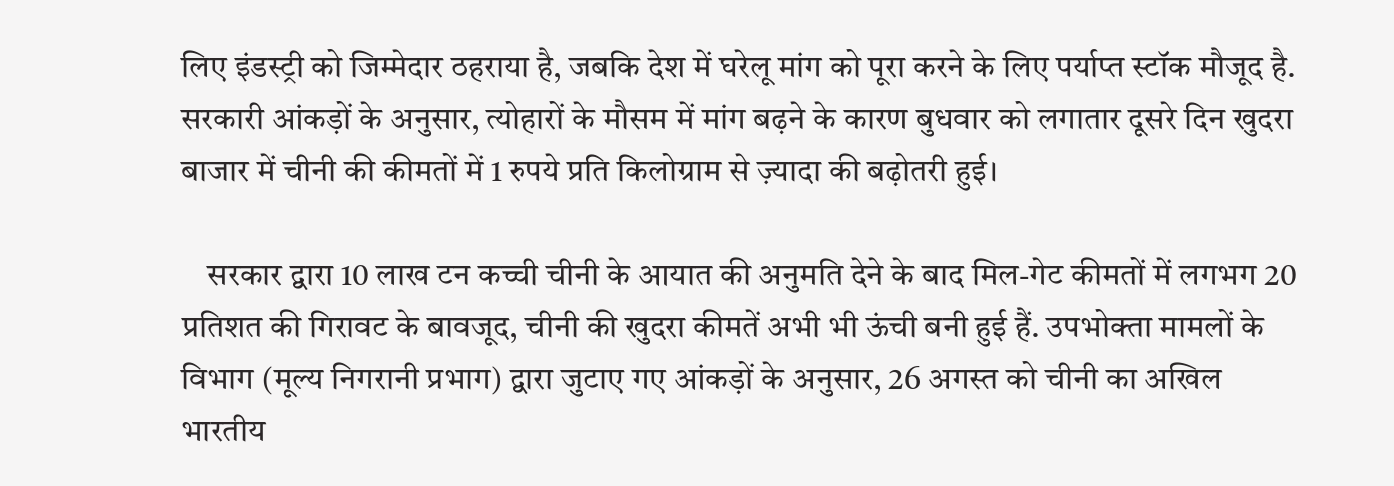लिए इंडस्ट्री को जिम्मेदार ठहराया है, जबकि देश में घरेलू मांग को पूरा करने के लिए पर्याप्त स्टॉक मौजूद है. सरकारी आंकड़ों के अनुसार, त्योहारों के मौसम में मांग बढ़ने के कारण बुधवार को लगातार दूसरे दिन खुदरा बाजार में चीनी की कीमतों में 1 रुपये प्रति किलोग्राम से ज़्यादा की बढ़ोतरी हुई।

    सरकार द्वारा 10 लाख टन कच्ची चीनी के आयात की अनुमति देने के बाद मिल-गेट कीमतों में लगभग 20 प्रतिशत की गिरावट के बावजूद, चीनी की खुदरा कीमतें अभी भी ऊंची बनी हुई हैं. उपभोक्ता मामलों के विभाग (मूल्य निगरानी प्रभाग) द्वारा जुटाए गए आंकड़ों के अनुसार, 26 अगस्त को चीनी का अखिल भारतीय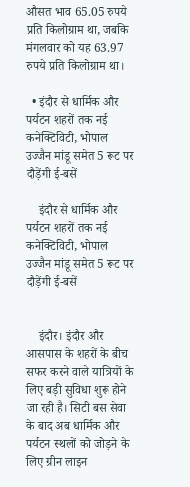औसत भाव 65.05 रुपये प्रति किलोग्राम था, जबकि मंगलवार को यह 63.97 रुपये प्रति किलोग्राम था।

  • इंदौर से धार्मिक और पर्यटन शहरों तक नई कनेक्टिविटी, भोपाल उज्जैन मांडू समेत 5 रूट पर दौड़ेंगी ई-बसें

    इंदौर से धार्मिक और पर्यटन शहरों तक नई कनेक्टिविटी, भोपाल उज्जैन मांडू समेत 5 रूट पर दौड़ेंगी ई-बसें


    इंदौर। इंदौर और आसपास के शहरों के बीच सफर करने वाले यात्रियों के लिए बड़ी सुविधा शुरू होने जा रही है। सिटी बस सेवा के बाद अब धार्मिक और पर्यटन स्थलों को जोड़ने के लिए ग्रीन लाइन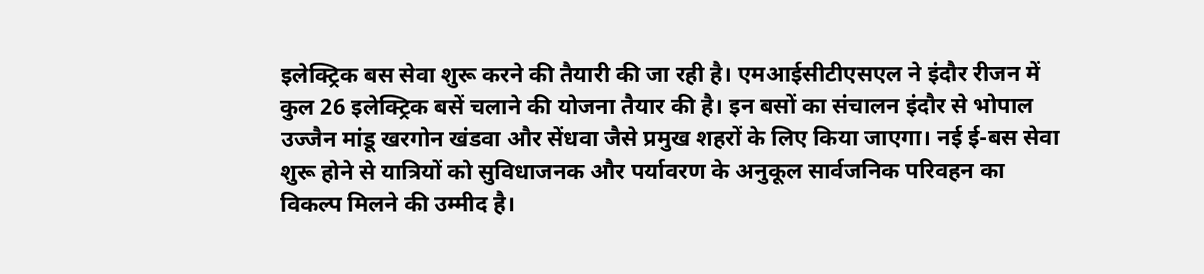इलेक्ट्रिक बस सेवा शुरू करने की तैयारी की जा रही है। एमआईसीटीएसएल ने इंदौर रीजन में कुल 26 इलेक्ट्रिक बसें चलाने की योजना तैयार की है। इन बसों का संचालन इंदौर से भोपाल उज्जैन मांडू खरगोन खंडवा और सेंधवा जैसे प्रमुख शहरों के लिए किया जाएगा। नई ई-बस सेवा शुरू होने से यात्रियों को सुविधाजनक और पर्यावरण के अनुकूल सार्वजनिक परिवहन का विकल्प मिलने की उम्मीद है।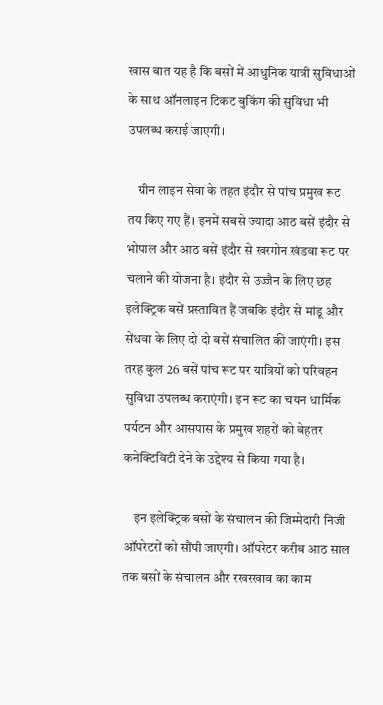खास बात यह है कि बसों में आधुनिक यात्री सुविधाओं के साथ ऑनलाइन टिकट बुकिंग की सुविधा भी उपलब्ध कराई जाएगी।

    ग्रीन लाइन सेवा के तहत इंदौर से पांच प्रमुख रूट तय किए गए हैं। इनमें सबसे ज्यादा आठ बसें इंदौर से भोपाल और आठ बसें इंदौर से खरगोन खंडवा रूट पर चलाने की योजना है। इंदौर से उज्जैन के लिए छह इलेक्ट्रिक बसें प्रस्तावित हैं जबकि इंदौर से मांडू और सेंधवा के लिए दो दो बसें संचालित की जाएंगी। इस तरह कुल 26 बसें पांच रूट पर यात्रियों को परिवहन सुविधा उपलब्ध कराएंगी। इन रूट का चयन धार्मिक पर्यटन और आसपास के प्रमुख शहरों को बेहतर कनेक्टिविटी देने के उद्देश्य से किया गया है।

    इन इलेक्ट्रिक बसों के संचालन की जिम्मेदारी निजी ऑपरेटरों को सौंपी जाएगी। ऑपरेटर करीब आठ साल तक बसों के संचालन और रखरखाव का काम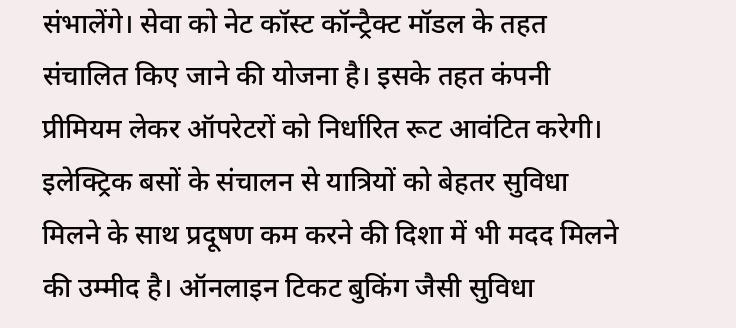संभालेंगे। सेवा को नेट कॉस्ट कॉन्ट्रैक्ट मॉडल के तहत संचालित किए जाने की योजना है। इसके तहत कंपनी प्रीमियम लेकर ऑपरेटरों को निर्धारित रूट आवंटित करेगी। इलेक्ट्रिक बसों के संचालन से यात्रियों को बेहतर सुविधा मिलने के साथ प्रदूषण कम करने की दिशा में भी मदद मिलने की उम्मीद है। ऑनलाइन टिकट बुकिंग जैसी सुविधा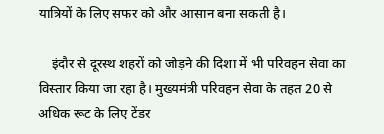यात्रियों के लिए सफर को और आसान बना सकती है।

    इंदौर से दूरस्थ शहरों को जोड़ने की दिशा में भी परिवहन सेवा का विस्तार किया जा रहा है। मुख्यमंत्री परिवहन सेवा के तहत 20 से अधिक रूट के लिए टेंडर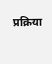प्रक्रिया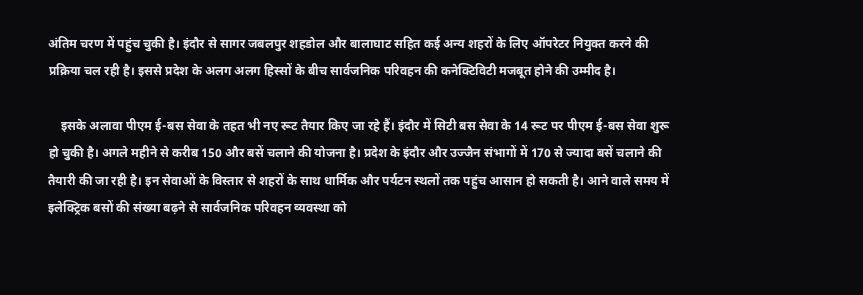अंतिम चरण में पहुंच चुकी है। इंदौर से सागर जबलपुर शहडोल और बालाघाट सहित कई अन्य शहरों के लिए ऑपरेटर नियुक्त करने की प्रक्रिया चल रही है। इससे प्रदेश के अलग अलग हिस्सों के बीच सार्वजनिक परिवहन की कनेक्टिविटी मजबूत होने की उम्मीद है।

    इसके अलावा पीएम ई-बस सेवा के तहत भी नए रूट तैयार किए जा रहे हैं। इंदौर में सिटी बस सेवा के 14 रूट पर पीएम ई-बस सेवा शुरू हो चुकी है। अगले महीने से करीब 150 और बसें चलाने की योजना है। प्रदेश के इंदौर और उज्जैन संभागों में 170 से ज्यादा बसें चलाने की तैयारी की जा रही है। इन सेवाओं के विस्तार से शहरों के साथ धार्मिक और पर्यटन स्थलों तक पहुंच आसान हो सकती है। आने वाले समय में इलेक्ट्रिक बसों की संख्या बढ़ने से सार्वजनिक परिवहन व्यवस्था को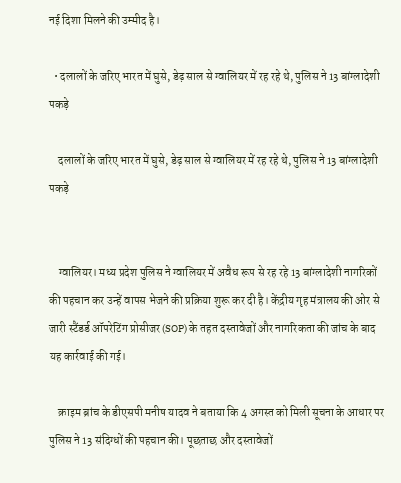नई दिशा मिलने की उम्मीद है।

  • दलालों के जरिए भारत में घुसे, डेढ़ साल से ग्वालियर में रह रहे थे, पुलिस ने 13 बांग्लादेशी पकड़े

    दलालों के जरिए भारत में घुसे, डेढ़ साल से ग्वालियर में रह रहे थे, पुलिस ने 13 बांग्लादेशी पकड़े


    ग्वालियर। मध्य प्रदेश पुलिस ने ग्वालियर में अवैध रूप से रह रहे 13 बांग्लादेशी नागरिकों की पहचान कर उन्हें वापस भेजने की प्रक्रिया शुरू कर दी है। केंद्रीय गृह मंत्रालय की ओर से जारी स्टैंडर्ड ऑपरेटिंग प्रोसीजर (SOP) के तहत दस्तावेजों और नागरिकता की जांच के बाद यह कार्रवाई की गई।

    क्राइम ब्रांच के डीएसपी मनीष यादव ने बताया कि 4 अगस्त को मिली सूचना के आधार पर पुलिस ने 13 संदिग्धों की पहचान की। पूछताछ और दस्तावेजों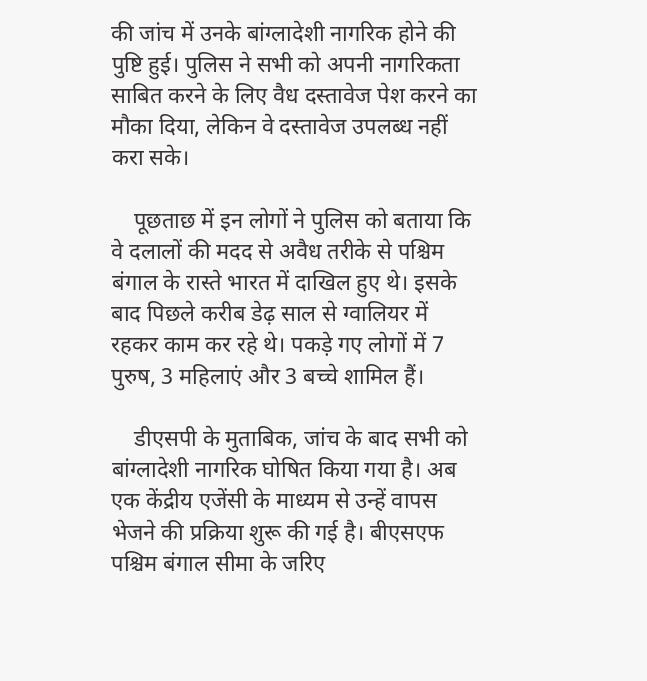की जांच में उनके बांग्लादेशी नागरिक होने की पुष्टि हुई। पुलिस ने सभी को अपनी नागरिकता साबित करने के लिए वैध दस्तावेज पेश करने का मौका दिया, लेकिन वे दस्तावेज उपलब्ध नहीं करा सके।

    पूछताछ में इन लोगों ने पुलिस को बताया कि वे दलालों की मदद से अवैध तरीके से पश्चिम बंगाल के रास्ते भारत में दाखिल हुए थे। इसके बाद पिछले करीब डेढ़ साल से ग्वालियर में रहकर काम कर रहे थे। पकड़े गए लोगों में 7 पुरुष, 3 महिलाएं और 3 बच्चे शामिल हैं।

    डीएसपी के मुताबिक, जांच के बाद सभी को बांग्लादेशी नागरिक घोषित किया गया है। अब एक केंद्रीय एजेंसी के माध्यम से उन्हें वापस भेजने की प्रक्रिया शुरू की गई है। बीएसएफ पश्चिम बंगाल सीमा के जरिए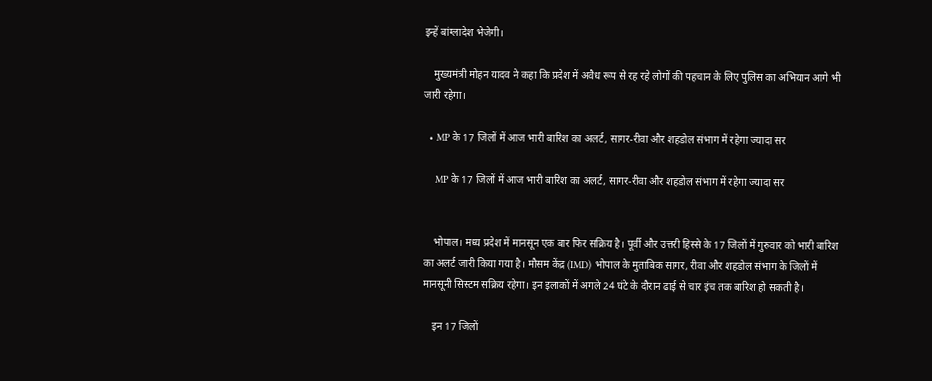इन्हें बांग्लादेश भेजेगी।

    मुख्यमंत्री मोहन यादव ने कहा कि प्रदेश में अवैध रूप से रह रहे लोगों की पहचान के लिए पुलिस का अभियान आगे भी जारी रहेगा।

  • MP के 17 जिलों में आज भारी बारिश का अलर्ट, सागर-रीवा और शहडोल संभाग में रहेगा ज्‍यादा सर

    MP के 17 जिलों में आज भारी बारिश का अलर्ट, सागर-रीवा और शहडोल संभाग में रहेगा ज्‍यादा सर


    भोपाल। मध्य प्रदेश में मानसून एक बार फिर सक्रिय है। पूर्वी और उत्तरी हिस्से के 17 जिलों में गुरुवार को भारी बारिश का अलर्ट जारी किया गया है। मौसम केंद्र (IMD) भोपाल के मुताबिक सागर, रीवा और शहडोल संभाग के जिलों में मानसूनी सिस्टम सक्रिय रहेगा। इन इलाकों में अगले 24 घंटे के दौरान ढाई से चार इंच तक बारिश हो सकती है।

    इन 17 जिलों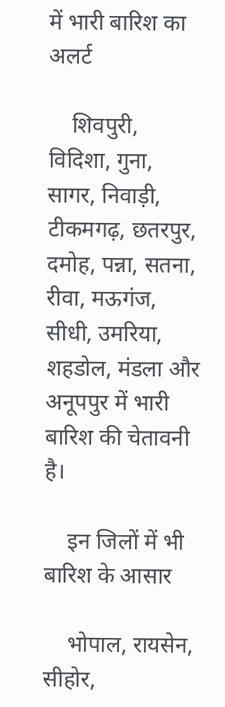में भारी बारिश का अलर्ट

    शिवपुरी, विदिशा, गुना, सागर, निवाड़ी, टीकमगढ़, छतरपुर, दमोह, पन्ना, सतना, रीवा, मऊगंज, सीधी, उमरिया, शहडोल, मंडला और अनूपपुर में भारी बारिश की चेतावनी है।

    इन जिलों में भी बारिश के आसार

    भोपाल, रायसेन, सीहोर,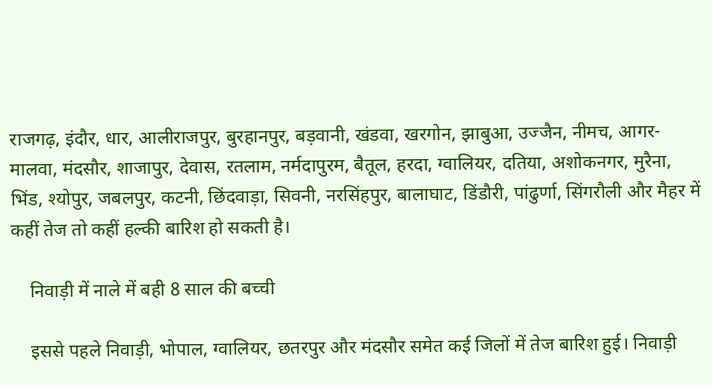राजगढ़, इंदौर, धार, आलीराजपुर, बुरहानपुर, बड़वानी, खंडवा, खरगोन, झाबुआ, उज्जैन, नीमच, आगर-मालवा, मंदसौर, शाजापुर, देवास, रतलाम, नर्मदापुरम, बैतूल, हरदा, ग्वालियर, दतिया, अशोकनगर, मुरैना, भिंड, श्योपुर, जबलपुर, कटनी, छिंदवाड़ा, सिवनी, नरसिंहपुर, बालाघाट, डिंडौरी, पांढुर्णा, सिंगरौली और मैहर में कहीं तेज तो कहीं हल्की बारिश हो सकती है।

    निवाड़ी में नाले में बही 8 साल की बच्ची

    इससे पहले निवाड़ी, भोपाल, ग्वालियर, छतरपुर और मंदसौर समेत कई जिलों में तेज बारिश हुई। निवाड़ी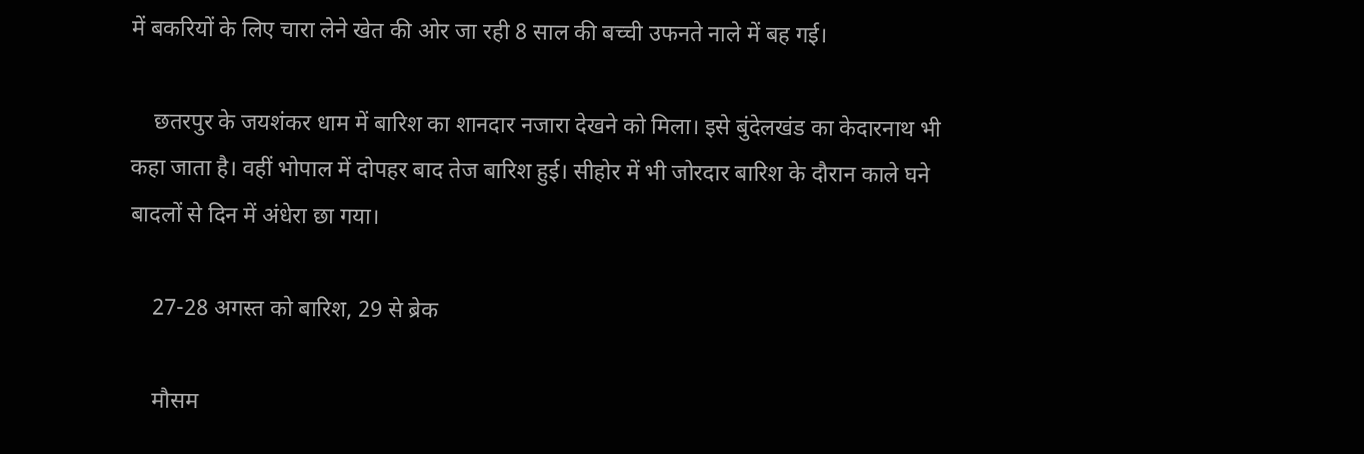में बकरियों के लिए चारा लेने खेत की ओर जा रही 8 साल की बच्ची उफनते नाले में बह गई।

    छतरपुर के जयशंकर धाम में बारिश का शानदार नजारा देखने को मिला। इसे बुंदेलखंड का केदारनाथ भी कहा जाता है। वहीं भोपाल में दोपहर बाद तेज बारिश हुई। सीहोर में भी जोरदार बारिश के दौरान काले घने बादलों से दिन में अंधेरा छा गया।

    27-28 अगस्त को बारिश, 29 से ब्रेक

    मौसम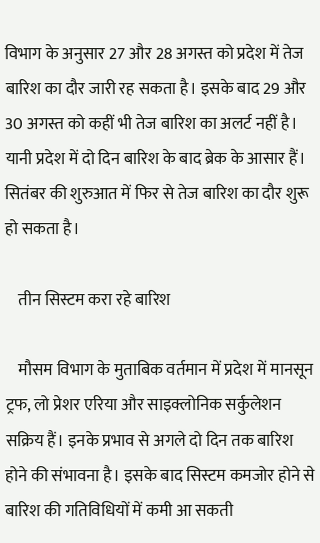विभाग के अनुसार 27 और 28 अगस्त को प्रदेश में तेज बारिश का दौर जारी रह सकता है। इसके बाद 29 और 30 अगस्त को कहीं भी तेज बारिश का अलर्ट नहीं है। यानी प्रदेश में दो दिन बारिश के बाद ब्रेक के आसार हैं। सितंबर की शुरुआत में फिर से तेज बारिश का दौर शुरू हो सकता है।

    तीन सिस्टम करा रहे बारिश

    मौसम विभाग के मुताबिक वर्तमान में प्रदेश में मानसून ट्रफ, लो प्रेशर एरिया और साइक्लोनिक सर्कुलेशन सक्रिय हैं। इनके प्रभाव से अगले दो दिन तक बारिश होने की संभावना है। इसके बाद सिस्टम कमजोर होने से बारिश की गतिविधियों में कमी आ सकती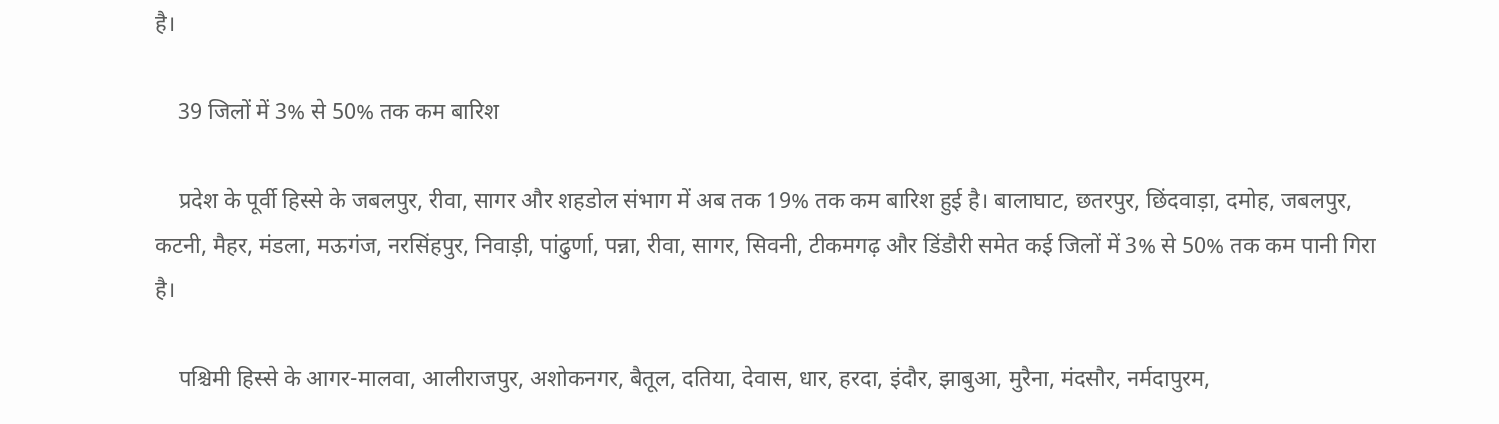है।

    39 जिलों में 3% से 50% तक कम बारिश

    प्रदेश के पूर्वी हिस्से के जबलपुर, रीवा, सागर और शहडोल संभाग में अब तक 19% तक कम बारिश हुई है। बालाघाट, छतरपुर, छिंदवाड़ा, दमोह, जबलपुर, कटनी, मैहर, मंडला, मऊगंज, नरसिंहपुर, निवाड़ी, पांढुर्णा, पन्ना, रीवा, सागर, सिवनी, टीकमगढ़ और डिंडौरी समेत कई जिलों में 3% से 50% तक कम पानी गिरा है।

    पश्चिमी हिस्से के आगर-मालवा, आलीराजपुर, अशोकनगर, बैतूल, दतिया, देवास, धार, हरदा, इंदौर, झाबुआ, मुरैना, मंदसौर, नर्मदापुरम,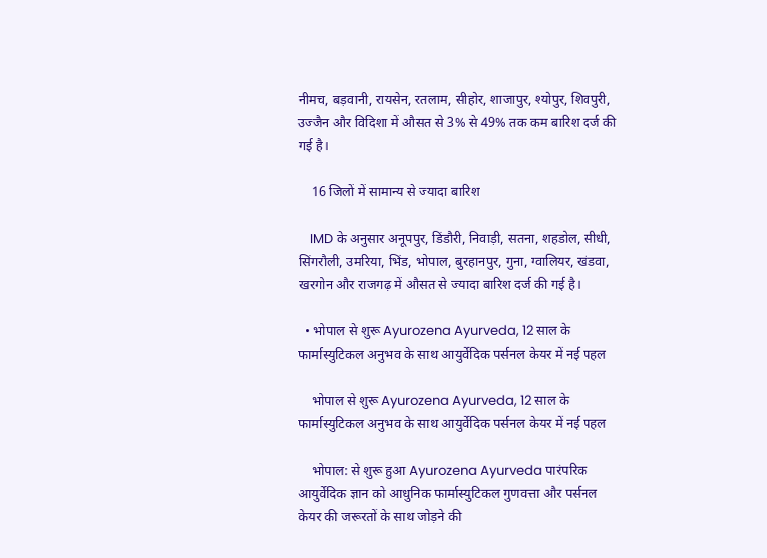नीमच, बड़वानी, रायसेन, रतलाम, सीहोर, शाजापुर, श्योपुर, शिवपुरी, उज्जैन और विदिशा में औसत से 3% से 49% तक कम बारिश दर्ज की गई है।

    16 जिलों में सामान्य से ज्यादा बारिश

    IMD के अनुसार अनूपपुर, डिंडौरी, निवाड़ी, सतना, शहडोल, सीधी, सिंगरौली, उमरिया, भिंड, भोपाल, बुरहानपुर, गुना, ग्वालियर, खंडवा, खरगोन और राजगढ़ में औसत से ज्यादा बारिश दर्ज की गई है।

  • भोपाल से शुरू Ayurozena Ayurveda, 12 साल के फार्मास्युटिकल अनुभव के साथ आयुर्वेदिक पर्सनल केयर में नई पहल

    भोपाल से शुरू Ayurozena Ayurveda, 12 साल के फार्मास्युटिकल अनुभव के साथ आयुर्वेदिक पर्सनल केयर में नई पहल

    भोपाल: से शुरू हुआ Ayurozena Ayurveda पारंपरिक आयुर्वेदिक ज्ञान को आधुनिक फार्मास्युटिकल गुणवत्ता और पर्सनल केयर की जरूरतों के साथ जोड़ने की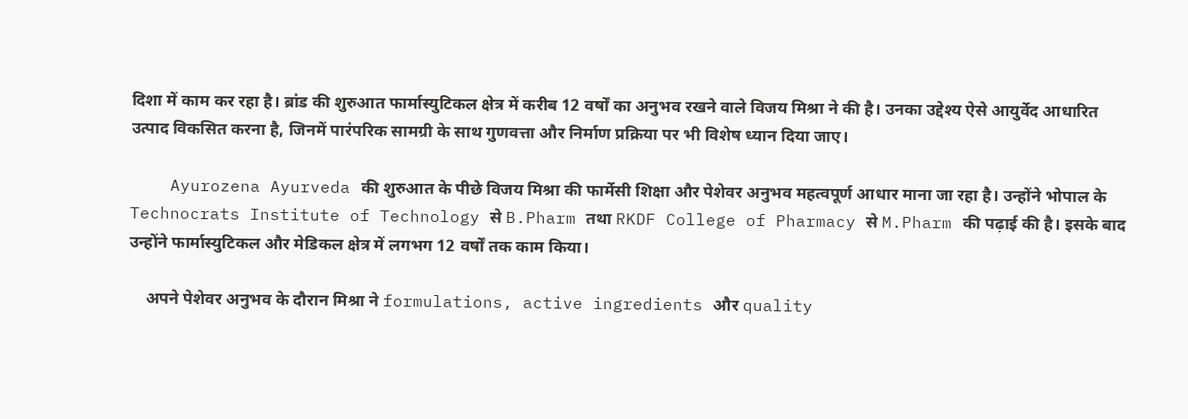दिशा में काम कर रहा है। ब्रांड की शुरुआत फार्मास्युटिकल क्षेत्र में करीब 12 वर्षों का अनुभव रखने वाले विजय मिश्रा ने की है। उनका उद्देश्य ऐसे आयुर्वेद आधारित उत्पाद विकसित करना है, जिनमें पारंपरिक सामग्री के साथ गुणवत्ता और निर्माण प्रक्रिया पर भी विशेष ध्यान दिया जाए।

    Ayurozena Ayurveda की शुरुआत के पीछे विजय मिश्रा की फार्मेसी शिक्षा और पेशेवर अनुभव महत्वपूर्ण आधार माना जा रहा है। उन्होंने भोपाल के Technocrats Institute of Technology से B.Pharm तथा RKDF College of Pharmacy से M.Pharm की पढ़ाई की है। इसके बाद उन्होंने फार्मास्युटिकल और मेडिकल क्षेत्र में लगभग 12 वर्षों तक काम किया।

    अपने पेशेवर अनुभव के दौरान मिश्रा ने formulations, active ingredients और quality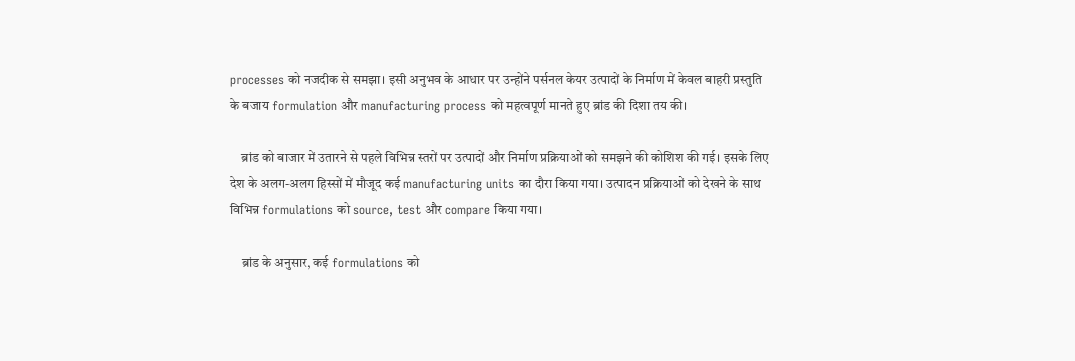processes को नजदीक से समझा। इसी अनुभव के आधार पर उन्होंने पर्सनल केयर उत्पादों के निर्माण में केवल बाहरी प्रस्तुति के बजाय formulation और manufacturing process को महत्वपूर्ण मानते हुए ब्रांड की दिशा तय की।

    ब्रांड को बाजार में उतारने से पहले विभिन्न स्तरों पर उत्पादों और निर्माण प्रक्रियाओं को समझने की कोशिश की गई। इसके लिए देश के अलग-अलग हिस्सों में मौजूद कई manufacturing units का दौरा किया गया। उत्पादन प्रक्रियाओं को देखने के साथ विभिन्न formulations को source, test और compare किया गया।

    ब्रांड के अनुसार, कई formulations को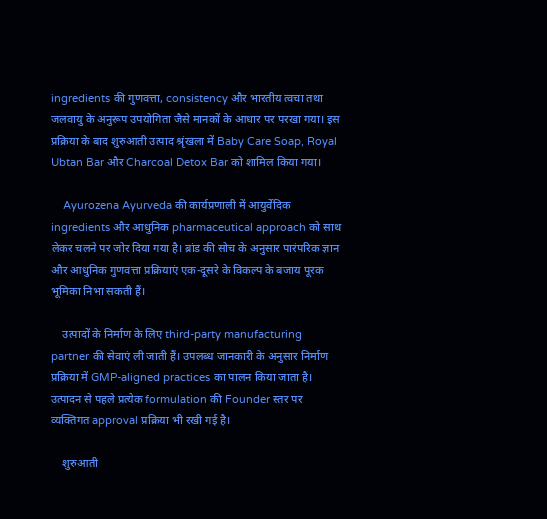ingredients की गुणवत्ता, consistency और भारतीय त्वचा तथा जलवायु के अनुरूप उपयोगिता जैसे मानकों के आधार पर परखा गया। इस प्रक्रिया के बाद शुरुआती उत्पाद श्रृंखला में Baby Care Soap, Royal Ubtan Bar और Charcoal Detox Bar को शामिल किया गया।

    Ayurozena Ayurveda की कार्यप्रणाली में आयुर्वेदिक ingredients और आधुनिक pharmaceutical approach को साथ लेकर चलने पर जोर दिया गया है। ब्रांड की सोच के अनुसार पारंपरिक ज्ञान और आधुनिक गुणवत्ता प्रक्रियाएं एक-दूसरे के विकल्प के बजाय पूरक भूमिका निभा सकती हैं।

    उत्पादों के निर्माण के लिए third-party manufacturing partner की सेवाएं ली जाती हैं। उपलब्ध जानकारी के अनुसार निर्माण प्रक्रिया में GMP-aligned practices का पालन किया जाता है। उत्पादन से पहले प्रत्येक formulation की Founder स्तर पर व्यक्तिगत approval प्रक्रिया भी रखी गई है।

    शुरुआती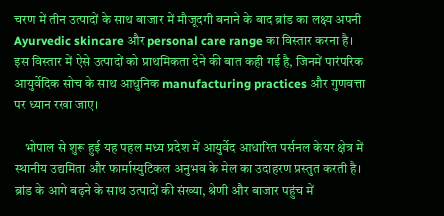चरण में तीन उत्पादों के साथ बाजार में मौजूदगी बनाने के बाद ब्रांड का लक्ष्य अपनी Ayurvedic skincare और personal care range का विस्तार करना है। इस विस्तार में ऐसे उत्पादों को प्राथमिकता देने की बात कही गई है, जिनमें पारंपरिक आयुर्वेदिक सोच के साथ आधुनिक manufacturing practices और गुणवत्ता पर ध्यान रखा जाए।

    भोपाल से शुरू हुई यह पहल मध्य प्रदेश में आयुर्वेद आधारित पर्सनल केयर क्षेत्र में स्थानीय उद्यमिता और फार्मास्युटिकल अनुभव के मेल का उदाहरण प्रस्तुत करती है। ब्रांड के आगे बढ़ने के साथ उत्पादों की संख्या, श्रेणी और बाजार पहुंच में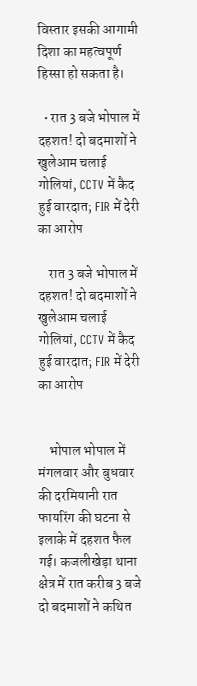विस्तार इसकी आगामी दिशा का महत्वपूर्ण हिस्सा हो सकता है।

  • रात 3 बजे भोपाल में दहशत! दो बदमाशों ने खुलेआम चलाई गोलियां, CCTV में कैद हुई वारदात; FIR में देरी का आरोप

    रात 3 बजे भोपाल में दहशत! दो बदमाशों ने खुलेआम चलाई गोलियां, CCTV में कैद हुई वारदात; FIR में देरी का आरोप


    भोपाल भोपाल में मंगलवार और बुधवार की दरमियानी रात फायरिंग की घटना से इलाके में दहशत फैल गई। कजलीखेड़ा थाना क्षेत्र में रात करीब 3 बजे दो बदमाशों ने कथित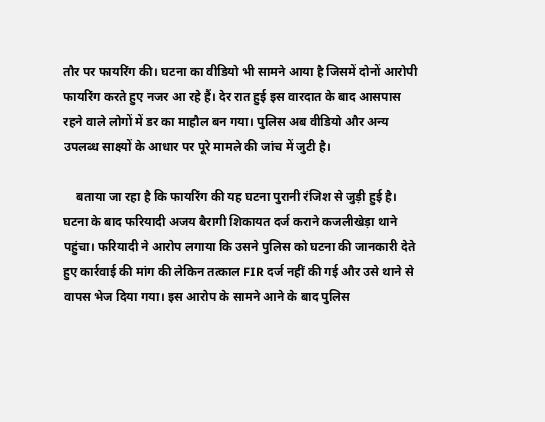तौर पर फायरिंग की। घटना का वीडियो भी सामने आया है जिसमें दोनों आरोपी फायरिंग करते हुए नजर आ रहे हैं। देर रात हुई इस वारदात के बाद आसपास रहने वाले लोगों में डर का माहौल बन गया। पुलिस अब वीडियो और अन्य उपलब्ध साक्ष्यों के आधार पर पूरे मामले की जांच में जुटी है।

    बताया जा रहा है कि फायरिंग की यह घटना पुरानी रंजिश से जुड़ी हुई है। घटना के बाद फरियादी अजय बैरागी शिकायत दर्ज कराने कजलीखेड़ा थाने पहुंचा। फरियादी ने आरोप लगाया कि उसने पुलिस को घटना की जानकारी देते हुए कार्रवाई की मांग की लेकिन तत्काल FIR दर्ज नहीं की गई और उसे थाने से वापस भेज दिया गया। इस आरोप के सामने आने के बाद पुलिस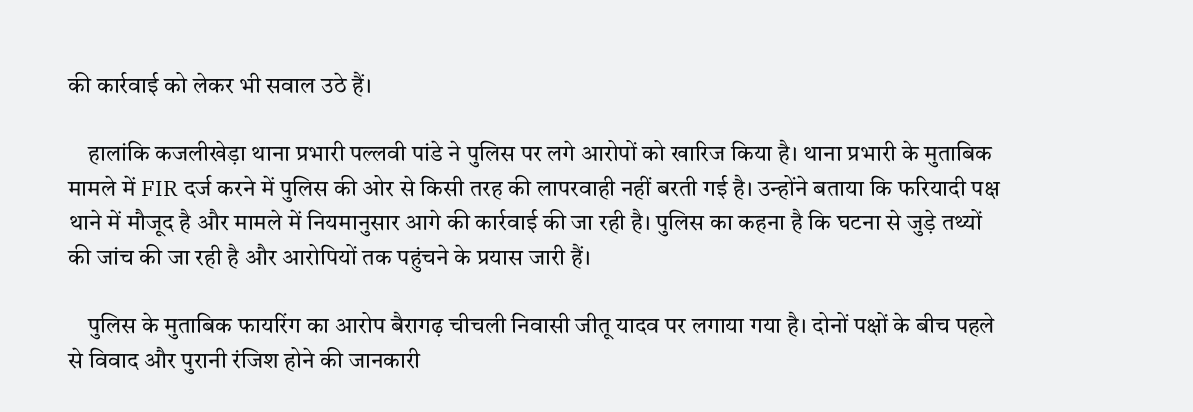की कार्रवाई को लेकर भी सवाल उठे हैं।

    हालांकि कजलीखेड़ा थाना प्रभारी पल्लवी पांडे ने पुलिस पर लगे आरोपों को खारिज किया है। थाना प्रभारी के मुताबिक मामले में FIR दर्ज करने में पुलिस की ओर से किसी तरह की लापरवाही नहीं बरती गई है। उन्होंने बताया कि फरियादी पक्ष थाने में मौजूद है और मामले में नियमानुसार आगे की कार्रवाई की जा रही है। पुलिस का कहना है कि घटना से जुड़े तथ्यों की जांच की जा रही है और आरोपियों तक पहुंचने के प्रयास जारी हैं।

    पुलिस के मुताबिक फायरिंग का आरोप बैरागढ़ चीचली निवासी जीतू यादव पर लगाया गया है। दोनों पक्षों के बीच पहले से विवाद और पुरानी रंजिश होने की जानकारी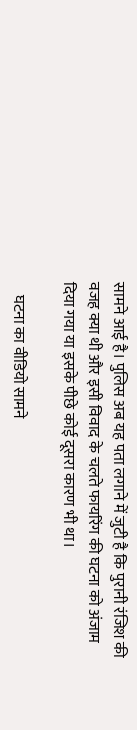सामने आई है। पुलिस अब यह पता लगाने में जुटी है कि पुरानी रंजिश की वजह क्या थी और इसी विवाद के चलते फायरिंग की घटना को अंजाम दिया गया या इसके पीछे कोई दूसरा कारण भी था।

    घटना का वीडियो सामने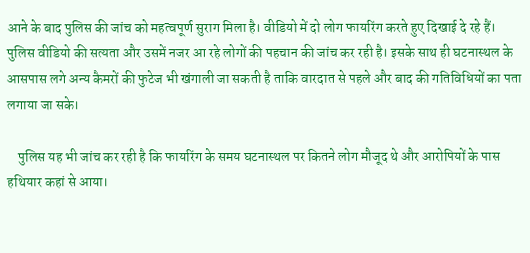आने के बाद पुलिस की जांच को महत्वपूर्ण सुराग मिला है। वीडियो में दो लोग फायरिंग करते हुए दिखाई दे रहे हैं। पुलिस वीडियो की सत्यता और उसमें नजर आ रहे लोगों की पहचान की जांच कर रही है। इसके साथ ही घटनास्थल के आसपास लगे अन्य कैमरों की फुटेज भी खंगाली जा सकती है ताकि वारदात से पहले और बाद की गतिविधियों का पता लगाया जा सके।

    पुलिस यह भी जांच कर रही है कि फायरिंग के समय घटनास्थल पर कितने लोग मौजूद थे और आरोपियों के पास हथियार कहां से आया।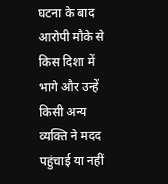घटना के बाद आरोपी मौके से किस दिशा में भागे और उन्हें किसी अन्य व्यक्ति ने मदद पहुंचाई या नहीं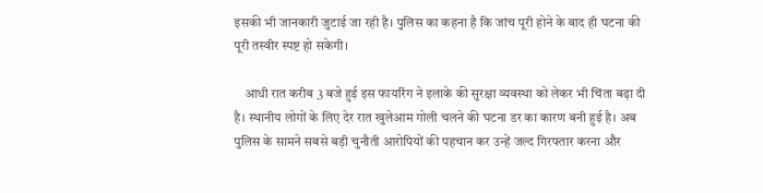इसकी भी जानकारी जुटाई जा रही है। पुलिस का कहना है कि जांच पूरी होने के बाद ही घटना की पूरी तस्वीर स्पष्ट हो सकेगी।

    आधी रात करीब 3 बजे हुई इस फायरिंग ने इलाके की सुरक्षा व्यवस्था को लेकर भी चिंता बढ़ा दी है। स्थानीय लोगों के लिए देर रात खुलेआम गोली चलने की घटना डर का कारण बनी हुई है। अब पुलिस के सामने सबसे बड़ी चुनौती आरोपियों की पहचान कर उन्हें जल्द गिरफ्तार करना और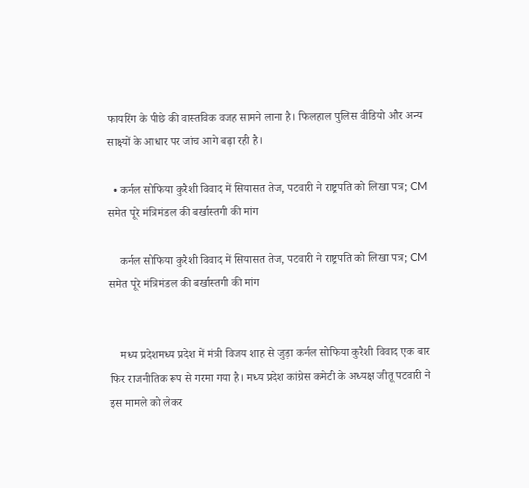फायरिंग के पीछे की वास्तविक वजह सामने लाना है। फिलहाल पुलिस वीडियो और अन्य साक्ष्यों के आधार पर जांच आगे बढ़ा रही है।

  • कर्नल सोफिया कुरैशी विवाद में सियासत तेज, पटवारी ने राष्ट्रपति को लिखा पत्र; CM समेत पूरे मंत्रिमंडल की बर्खास्तगी की मांग

    कर्नल सोफिया कुरैशी विवाद में सियासत तेज, पटवारी ने राष्ट्रपति को लिखा पत्र; CM समेत पूरे मंत्रिमंडल की बर्खास्तगी की मांग


    मध्य प्रदेशमध्य प्रदेश में मंत्री विजय शाह से जुड़ा कर्नल सोफिया कुरैशी विवाद एक बार फिर राजनीतिक रूप से गरमा गया है। मध्य प्रदेश कांग्रेस कमेटी के अध्यक्ष जीतू पटवारी ने इस मामले को लेकर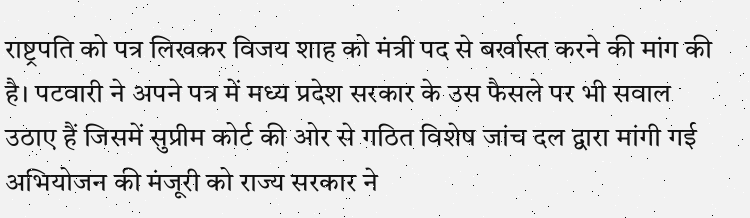राष्ट्रपति को पत्र लिखकर विजय शाह को मंत्री पद से बर्खास्त करने की मांग की है। पटवारी ने अपने पत्र में मध्य प्रदेश सरकार के उस फैसले पर भी सवाल उठाए हैं जिसमें सुप्रीम कोर्ट की ओर से गठित विशेष जांच दल द्वारा मांगी गई अभियोजन की मंजूरी को राज्य सरकार ने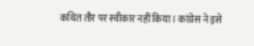कथित तौर पर स्वीकार नहीं किया। कांग्रेस ने इसे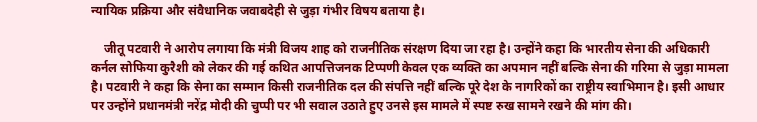न्यायिक प्रक्रिया और संवैधानिक जवाबदेही से जुड़ा गंभीर विषय बताया है।

    जीतू पटवारी ने आरोप लगाया कि मंत्री विजय शाह को राजनीतिक संरक्षण दिया जा रहा है। उन्होंने कहा कि भारतीय सेना की अधिकारी कर्नल सोफिया कुरैशी को लेकर की गई कथित आपत्तिजनक टिप्पणी केवल एक व्यक्ति का अपमान नहीं बल्कि सेना की गरिमा से जुड़ा मामला है। पटवारी ने कहा कि सेना का सम्मान किसी राजनीतिक दल की संपत्ति नहीं बल्कि पूरे देश के नागरिकों का राष्ट्रीय स्वाभिमान है। इसी आधार पर उन्होंने प्रधानमंत्री नरेंद्र मोदी की चुप्पी पर भी सवाल उठाते हुए उनसे इस मामले में स्पष्ट रुख सामने रखने की मांग की।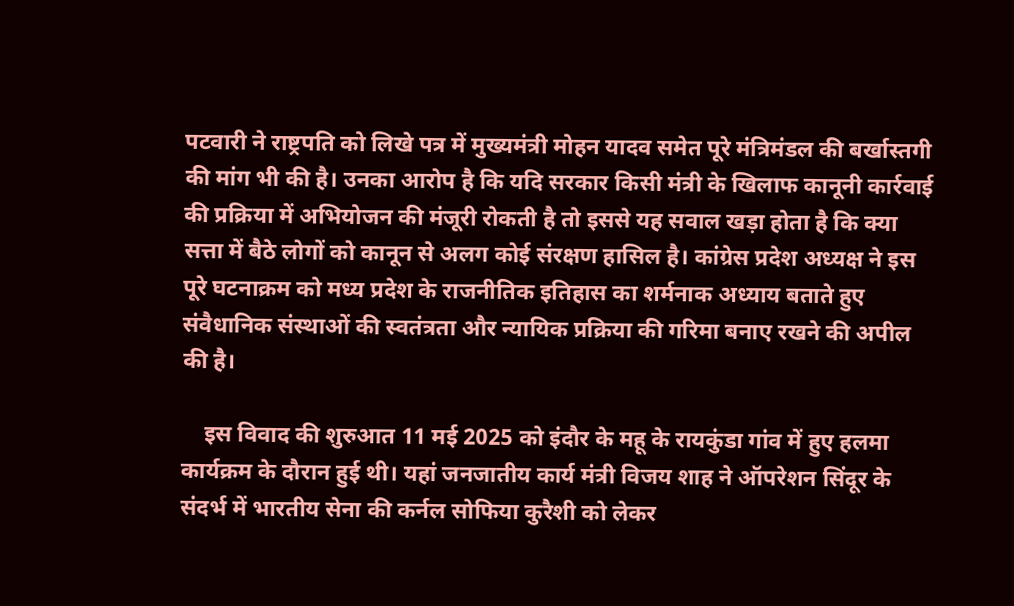पटवारी ने राष्ट्रपति को लिखे पत्र में मुख्यमंत्री मोहन यादव समेत पूरे मंत्रिमंडल की बर्खास्तगी की मांग भी की है। उनका आरोप है कि यदि सरकार किसी मंत्री के खिलाफ कानूनी कार्रवाई की प्रक्रिया में अभियोजन की मंजूरी रोकती है तो इससे यह सवाल खड़ा होता है कि क्या सत्ता में बैठे लोगों को कानून से अलग कोई संरक्षण हासिल है। कांग्रेस प्रदेश अध्यक्ष ने इस पूरे घटनाक्रम को मध्य प्रदेश के राजनीतिक इतिहास का शर्मनाक अध्याय बताते हुए संवैधानिक संस्थाओं की स्वतंत्रता और न्यायिक प्रक्रिया की गरिमा बनाए रखने की अपील की है।

    इस विवाद की शुरुआत 11 मई 2025 को इंदौर के महू के रायकुंडा गांव में हुए हलमा कार्यक्रम के दौरान हुई थी। यहां जनजातीय कार्य मंत्री विजय शाह ने ऑपरेशन सिंदूर के संदर्भ में भारतीय सेना की कर्नल सोफिया कुरैशी को लेकर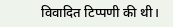विवादित टिप्पणी की थी।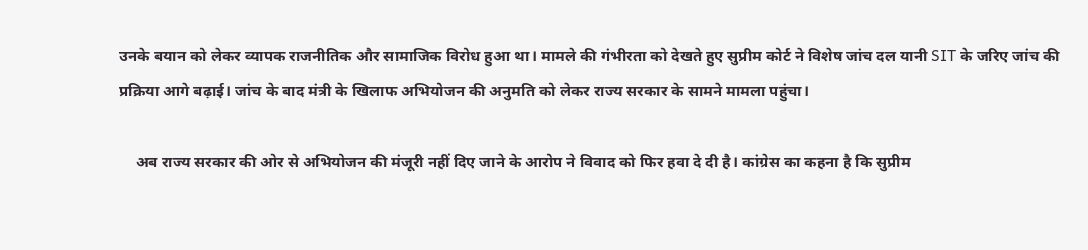उनके बयान को लेकर व्यापक राजनीतिक और सामाजिक विरोध हुआ था। मामले की गंभीरता को देखते हुए सुप्रीम कोर्ट ने विशेष जांच दल यानी SIT के जरिए जांच की प्रक्रिया आगे बढ़ाई। जांच के बाद मंत्री के खिलाफ अभियोजन की अनुमति को लेकर राज्य सरकार के सामने मामला पहुंचा।

    अब राज्य सरकार की ओर से अभियोजन की मंजूरी नहीं दिए जाने के आरोप ने विवाद को फिर हवा दे दी है। कांग्रेस का कहना है कि सुप्रीम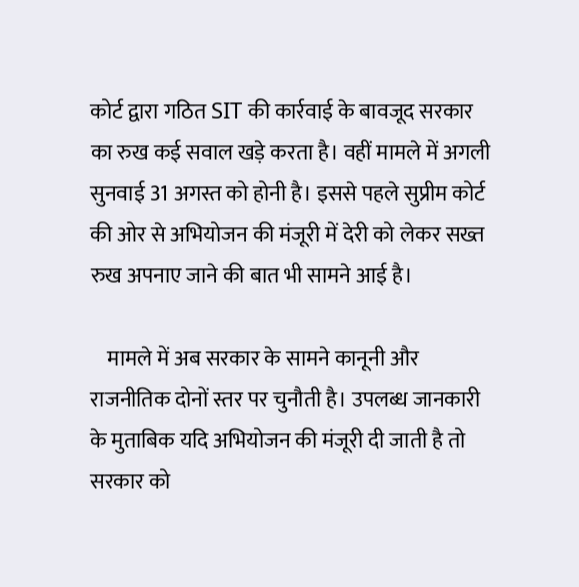कोर्ट द्वारा गठित SIT की कार्रवाई के बावजूद सरकार का रुख कई सवाल खड़े करता है। वहीं मामले में अगली सुनवाई 31 अगस्त को होनी है। इससे पहले सुप्रीम कोर्ट की ओर से अभियोजन की मंजूरी में देरी को लेकर सख्त रुख अपनाए जाने की बात भी सामने आई है।

    मामले में अब सरकार के सामने कानूनी और राजनीतिक दोनों स्तर पर चुनौती है। उपलब्ध जानकारी के मुताबिक यदि अभियोजन की मंजूरी दी जाती है तो सरकार को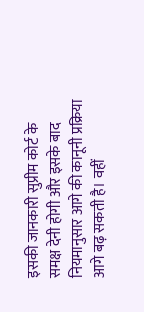इसकी जानकारी सुप्रीम कोर्ट के समक्ष देनी होगी और इसके बाद नियमानुसार आगे की कानूनी प्रक्रिया आगे बढ़ सकती है। वहीं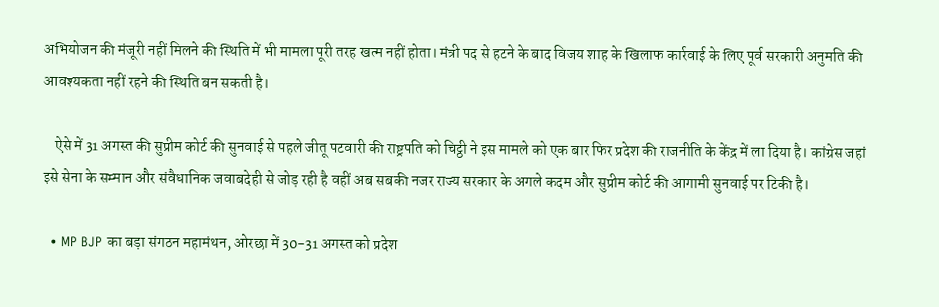अभियोजन की मंजूरी नहीं मिलने की स्थिति में भी मामला पूरी तरह खत्म नहीं होता। मंत्री पद से हटने के बाद विजय शाह के खिलाफ कार्रवाई के लिए पूर्व सरकारी अनुमति की आवश्यकता नहीं रहने की स्थिति बन सकती है।

    ऐसे में 31 अगस्त की सुप्रीम कोर्ट की सुनवाई से पहले जीतू पटवारी की राष्ट्रपति को चिट्ठी ने इस मामले को एक बार फिर प्रदेश की राजनीति के केंद्र में ला दिया है। कांग्रेस जहां इसे सेना के सम्मान और संवैधानिक जवाबदेही से जोड़ रही है वहीं अब सबकी नजर राज्य सरकार के अगले कदम और सुप्रीम कोर्ट की आगामी सुनवाई पर टिकी है।

  • MP BJP का बड़ा संगठन महामंथन, ओरछा में 30-31 अगस्त को प्रदेश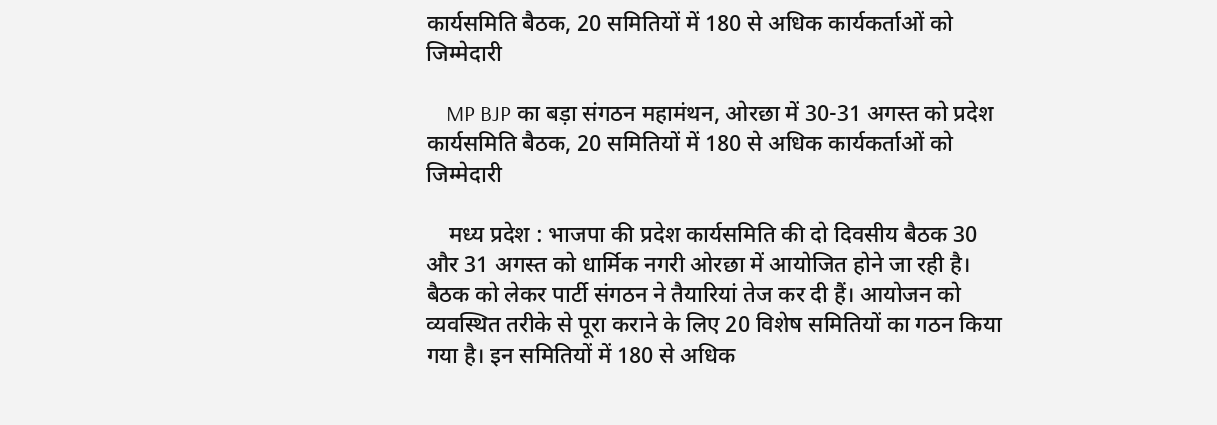कार्यसमिति बैठक, 20 समितियों में 180 से अधिक कार्यकर्ताओं को जिम्मेदारी

    MP BJP का बड़ा संगठन महामंथन, ओरछा में 30-31 अगस्त को प्रदेश कार्यसमिति बैठक, 20 समितियों में 180 से अधिक कार्यकर्ताओं को जिम्मेदारी

    मध्य प्रदेश : भाजपा की प्रदेश कार्यसमिति की दो दिवसीय बैठक 30 और 31 अगस्त को धार्मिक नगरी ओरछा में आयोजित होने जा रही है। बैठक को लेकर पार्टी संगठन ने तैयारियां तेज कर दी हैं। आयोजन को व्यवस्थित तरीके से पूरा कराने के लिए 20 विशेष समितियों का गठन किया गया है। इन समितियों में 180 से अधिक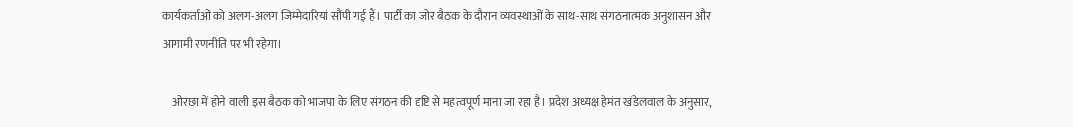कार्यकर्ताओं को अलग-अलग जिम्मेदारियां सौंपी गई हैं। पार्टी का जोर बैठक के दौरान व्यवस्थाओं के साथ-साथ संगठनात्मक अनुशासन और आगामी रणनीति पर भी रहेगा।

    ओरछा में होने वाली इस बैठक को भाजपा के लिए संगठन की दृष्टि से महत्वपूर्ण माना जा रहा है। प्रदेश अध्यक्ष हेमंत खंडेलवाल के अनुसार,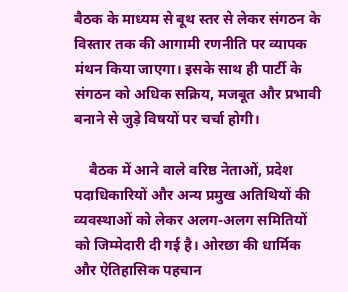बैठक के माध्यम से बूथ स्तर से लेकर संगठन के विस्तार तक की आगामी रणनीति पर व्यापक मंथन किया जाएगा। इसके साथ ही पार्टी के संगठन को अधिक सक्रिय, मजबूत और प्रभावी बनाने से जुड़े विषयों पर चर्चा होगी।

    बैठक में आने वाले वरिष्ठ नेताओं, प्रदेश पदाधिकारियों और अन्य प्रमुख अतिथियों की व्यवस्थाओं को लेकर अलग-अलग समितियों को जिम्मेदारी दी गई है। ओरछा की धार्मिक और ऐतिहासिक पहचान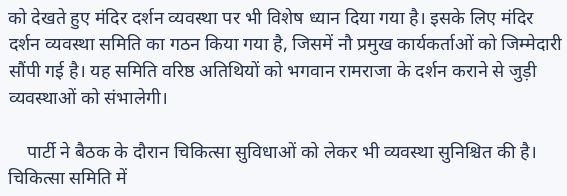को देखते हुए मंदिर दर्शन व्यवस्था पर भी विशेष ध्यान दिया गया है। इसके लिए मंदिर दर्शन व्यवस्था समिति का गठन किया गया है, जिसमें नौ प्रमुख कार्यकर्ताओं को जिम्मेदारी सौंपी गई है। यह समिति वरिष्ठ अतिथियों को भगवान रामराजा के दर्शन कराने से जुड़ी व्यवस्थाओं को संभालेगी।

    पार्टी ने बैठक के दौरान चिकित्सा सुविधाओं को लेकर भी व्यवस्था सुनिश्चित की है। चिकित्सा समिति में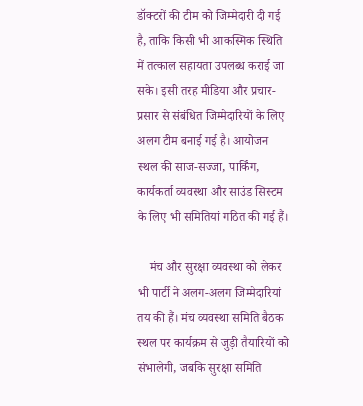डॉक्टरों की टीम को जिम्मेदारी दी गई है, ताकि किसी भी आकस्मिक स्थिति में तत्काल सहायता उपलब्ध कराई जा सके। इसी तरह मीडिया और प्रचार-प्रसार से संबंधित जिम्मेदारियों के लिए अलग टीम बनाई गई है। आयोजन स्थल की साज-सज्जा, पार्किंग, कार्यकर्ता व्यवस्था और साउंड सिस्टम के लिए भी समितियां गठित की गई हैं।

    मंच और सुरक्षा व्यवस्था को लेकर भी पार्टी ने अलग-अलग जिम्मेदारियां तय की हैं। मंच व्यवस्था समिति बैठक स्थल पर कार्यक्रम से जुड़ी तैयारियों को संभालेगी, जबकि सुरक्षा समिति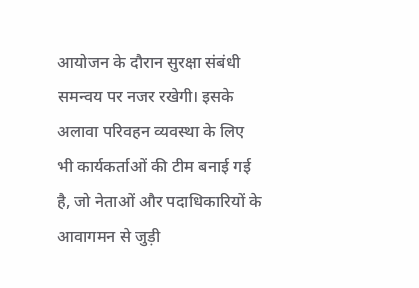आयोजन के दौरान सुरक्षा संबंधी समन्वय पर नजर रखेगी। इसके अलावा परिवहन व्यवस्था के लिए भी कार्यकर्ताओं की टीम बनाई गई है, जो नेताओं और पदाधिकारियों के आवागमन से जुड़ी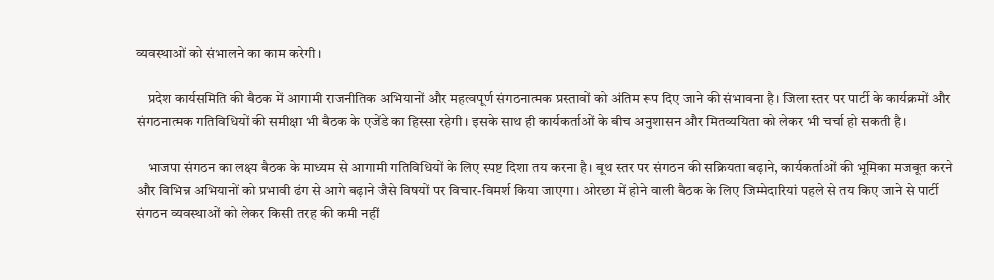व्यवस्थाओं को संभालने का काम करेगी।

    प्रदेश कार्यसमिति की बैठक में आगामी राजनीतिक अभियानों और महत्वपूर्ण संगठनात्मक प्रस्तावों को अंतिम रूप दिए जाने की संभावना है। जिला स्तर पर पार्टी के कार्यक्रमों और संगठनात्मक गतिविधियों की समीक्षा भी बैठक के एजेंडे का हिस्सा रहेगी। इसके साथ ही कार्यकर्ताओं के बीच अनुशासन और मितव्ययिता को लेकर भी चर्चा हो सकती है।

    भाजपा संगठन का लक्ष्य बैठक के माध्यम से आगामी गतिविधियों के लिए स्पष्ट दिशा तय करना है। बूथ स्तर पर संगठन की सक्रियता बढ़ाने, कार्यकर्ताओं की भूमिका मजबूत करने और विभिन्न अभियानों को प्रभावी ढंग से आगे बढ़ाने जैसे विषयों पर विचार-विमर्श किया जाएगा। ओरछा में होने वाली बैठक के लिए जिम्मेदारियां पहले से तय किए जाने से पार्टी संगठन व्यवस्थाओं को लेकर किसी तरह की कमी नहीं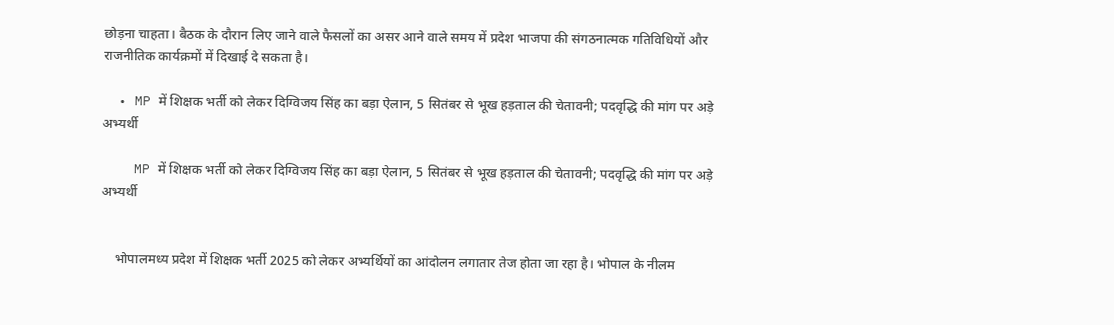छोड़ना चाहता। बैठक के दौरान लिए जाने वाले फैसलों का असर आने वाले समय में प्रदेश भाजपा की संगठनात्मक गतिविधियों और राजनीतिक कार्यक्रमों में दिखाई दे सकता है।

  • MP में शिक्षक भर्ती को लेकर दिग्विजय सिंह का बड़ा ऐलान, 5 सितंबर से भूख हड़ताल की चेतावनी; पदवृद्धि की मांग पर अड़े अभ्यर्थी

    MP में शिक्षक भर्ती को लेकर दिग्विजय सिंह का बड़ा ऐलान, 5 सितंबर से भूख हड़ताल की चेतावनी; पदवृद्धि की मांग पर अड़े अभ्यर्थी


    भोपालमध्य प्रदेश में शिक्षक भर्ती 2025 को लेकर अभ्यर्थियों का आंदोलन लगातार तेज होता जा रहा है। भोपाल के नीलम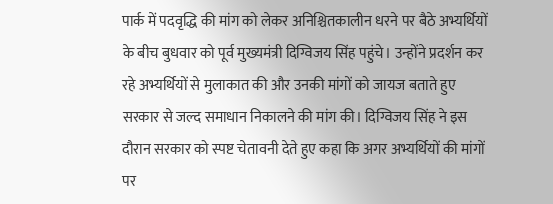पार्क में पदवृद्धि की मांग को लेकर अनिश्चितकालीन धरने पर बैठे अभ्यर्थियों के बीच बुधवार को पूर्व मुख्यमंत्री दिग्विजय सिंह पहुंचे। उन्होंने प्रदर्शन कर रहे अभ्यर्थियों से मुलाकात की और उनकी मांगों को जायज बताते हुए सरकार से जल्द समाधान निकालने की मांग की। दिग्विजय सिंह ने इस दौरान सरकार को स्पष्ट चेतावनी देते हुए कहा कि अगर अभ्यर्थियों की मांगों पर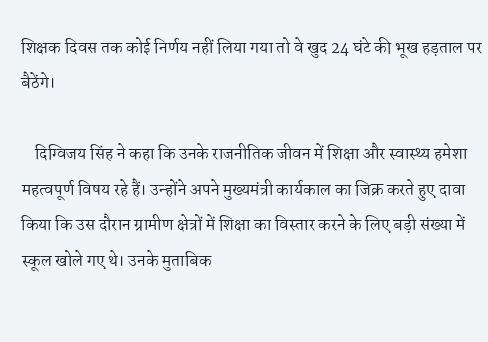शिक्षक दिवस तक कोई निर्णय नहीं लिया गया तो वे खुद 24 घंटे की भूख हड़ताल पर बैठेंगे।

    दिग्विजय सिंह ने कहा कि उनके राजनीतिक जीवन में शिक्षा और स्वास्थ्य हमेशा महत्वपूर्ण विषय रहे हैं। उन्होंने अपने मुख्यमंत्री कार्यकाल का जिक्र करते हुए दावा किया कि उस दौरान ग्रामीण क्षेत्रों में शिक्षा का विस्तार करने के लिए बड़ी संख्या में स्कूल खोले गए थे। उनके मुताबिक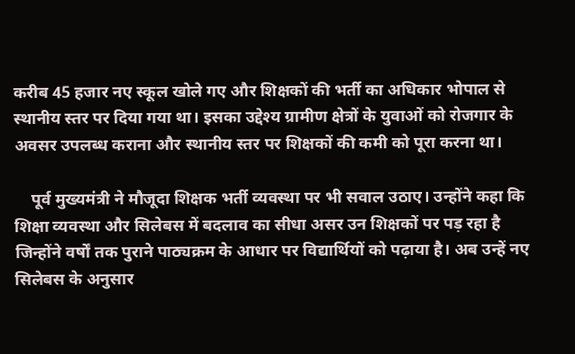करीब 45 हजार नए स्कूल खोले गए और शिक्षकों की भर्ती का अधिकार भोपाल से स्थानीय स्तर पर दिया गया था। इसका उद्देश्य ग्रामीण क्षेत्रों के युवाओं को रोजगार के अवसर उपलब्ध कराना और स्थानीय स्तर पर शिक्षकों की कमी को पूरा करना था।

    पूर्व मुख्यमंत्री ने मौजूदा शिक्षक भर्ती व्यवस्था पर भी सवाल उठाए। उन्होंने कहा कि शिक्षा व्यवस्था और सिलेबस में बदलाव का सीधा असर उन शिक्षकों पर पड़ रहा है जिन्होंने वर्षों तक पुराने पाठ्यक्रम के आधार पर विद्यार्थियों को पढ़ाया है। अब उन्हें नए सिलेबस के अनुसार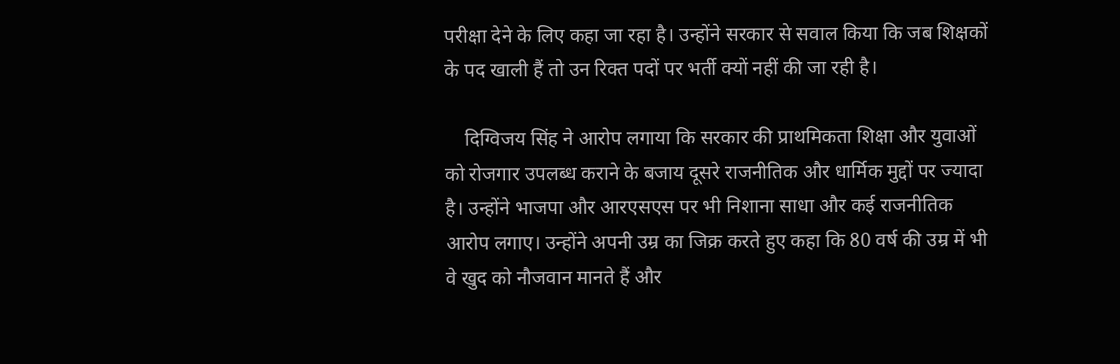परीक्षा देने के लिए कहा जा रहा है। उन्होंने सरकार से सवाल किया कि जब शिक्षकों के पद खाली हैं तो उन रिक्त पदों पर भर्ती क्यों नहीं की जा रही है।

    दिग्विजय सिंह ने आरोप लगाया कि सरकार की प्राथमिकता शिक्षा और युवाओं को रोजगार उपलब्ध कराने के बजाय दूसरे राजनीतिक और धार्मिक मुद्दों पर ज्यादा है। उन्होंने भाजपा और आरएसएस पर भी निशाना साधा और कई राजनीतिक आरोप लगाए। उन्होंने अपनी उम्र का जिक्र करते हुए कहा कि 80 वर्ष की उम्र में भी वे खुद को नौजवान मानते हैं और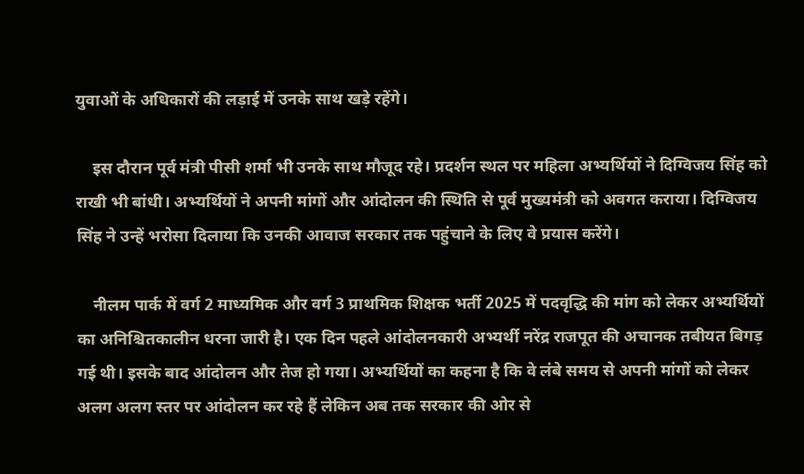युवाओं के अधिकारों की लड़ाई में उनके साथ खड़े रहेंगे।

    इस दौरान पूर्व मंत्री पीसी शर्मा भी उनके साथ मौजूद रहे। प्रदर्शन स्थल पर महिला अभ्यर्थियों ने दिग्विजय सिंह को राखी भी बांधी। अभ्यर्थियों ने अपनी मांगों और आंदोलन की स्थिति से पूर्व मुख्यमंत्री को अवगत कराया। दिग्विजय सिंह ने उन्हें भरोसा दिलाया कि उनकी आवाज सरकार तक पहुंचाने के लिए वे प्रयास करेंगे।

    नीलम पार्क में वर्ग 2 माध्यमिक और वर्ग 3 प्राथमिक शिक्षक भर्ती 2025 में पदवृद्धि की मांग को लेकर अभ्यर्थियों का अनिश्चितकालीन धरना जारी है। एक दिन पहले आंदोलनकारी अभ्यर्थी नरेंद्र राजपूत की अचानक तबीयत बिगड़ गई थी। इसके बाद आंदोलन और तेज हो गया। अभ्यर्थियों का कहना है कि वे लंबे समय से अपनी मांगों को लेकर अलग अलग स्तर पर आंदोलन कर रहे हैं लेकिन अब तक सरकार की ओर से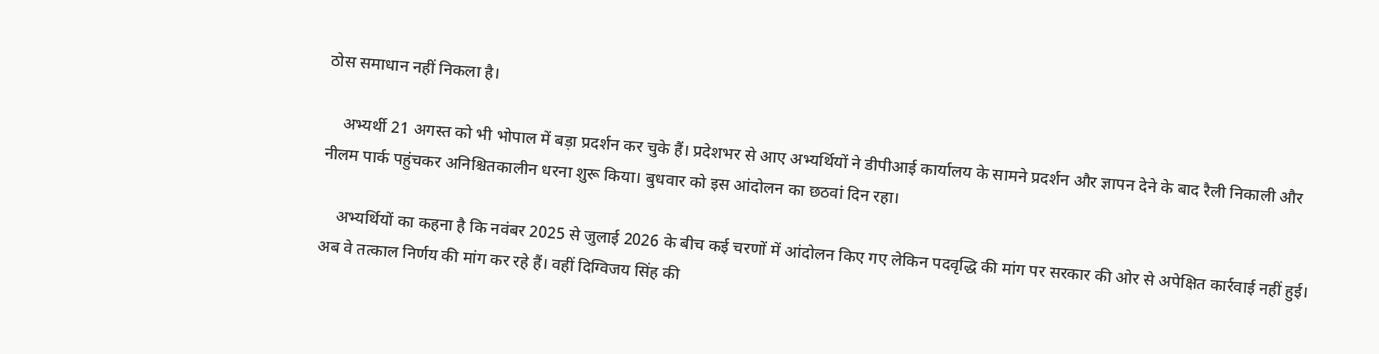ठोस समाधान नहीं निकला है।

    अभ्यर्थी 21 अगस्त को भी भोपाल में बड़ा प्रदर्शन कर चुके हैं। प्रदेशभर से आए अभ्यर्थियों ने डीपीआई कार्यालय के सामने प्रदर्शन और ज्ञापन देने के बाद रैली निकाली और नीलम पार्क पहुंचकर अनिश्चितकालीन धरना शुरू किया। बुधवार को इस आंदोलन का छठवां दिन रहा।

    अभ्यर्थियों का कहना है कि नवंबर 2025 से जुलाई 2026 के बीच कई चरणों में आंदोलन किए गए लेकिन पदवृद्धि की मांग पर सरकार की ओर से अपेक्षित कार्रवाई नहीं हुई। अब वे तत्काल निर्णय की मांग कर रहे हैं। वहीं दिग्विजय सिंह की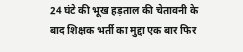24 घंटे की भूख हड़ताल की चेतावनी के बाद शिक्षक भर्ती का मुद्दा एक बार फिर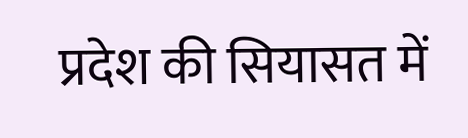प्रदेश की सियासत में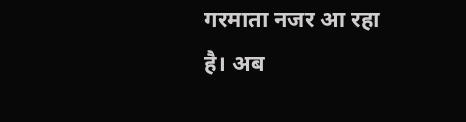गरमाता नजर आ रहा है। अब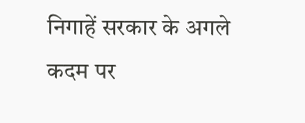निगाहें सरकार के अगले कदम पर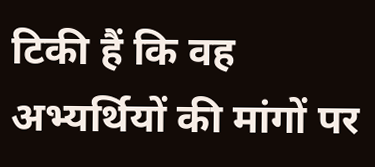टिकी हैं कि वह अभ्यर्थियों की मांगों पर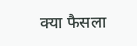क्या फैसला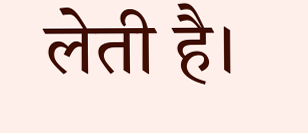लेती है।